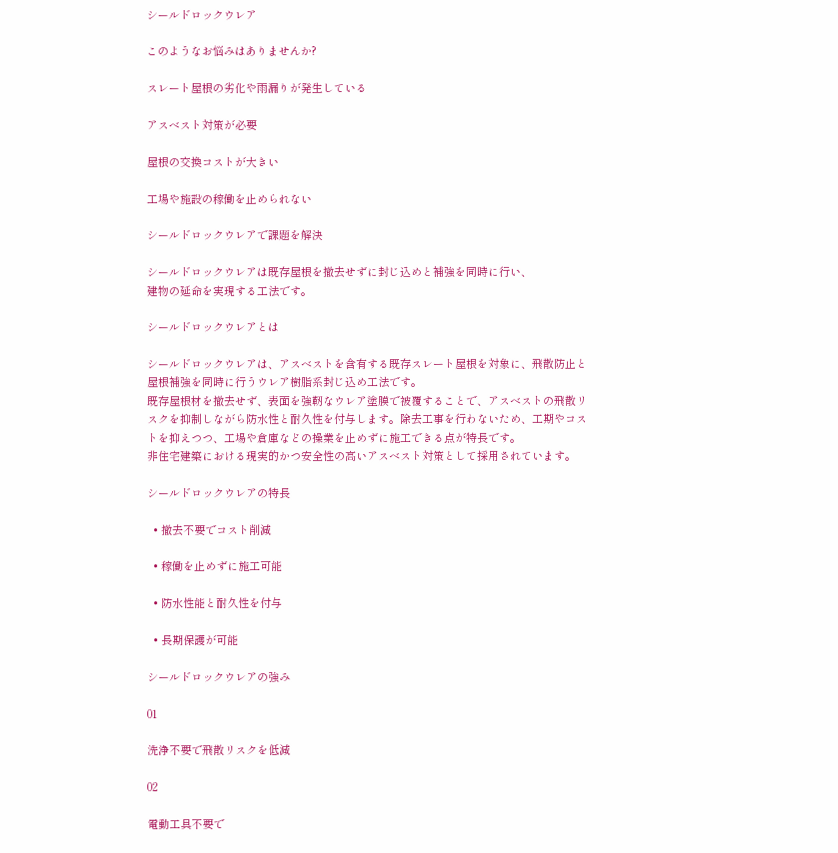シールドロックウレア

このようなお悩みはありませんか?

スレート屋根の劣化や雨漏りが発生している

アスベスト対策が必要

屋根の交換コストが大きい

工場や施設の稼働を止められない

シールドロックウレアで課題を解決

シールドロックウレアは既存屋根を撤去せずに封じ込めと補強を同時に行い、
建物の延命を実現する工法です。

シールドロックウレアとは

シールドロックウレアは、アスベストを含有する既存スレート屋根を対象に、飛散防止と屋根補強を同時に行うウレア樹脂系封じ込め工法です。
既存屋根材を撤去せず、表面を強靭なウレア塗膜で被覆することで、アスベストの飛散リスクを抑制しながら防水性と耐久性を付与します。除去工事を行わないため、工期やコストを抑えつつ、工場や倉庫などの操業を止めずに施工できる点が特長です。
非住宅建築における現実的かつ安全性の高いアスベスト対策として採用されています。

シールドロックウレアの特長

  • 撤去不要でコスト削減

  • 稼働を止めずに施工可能

  • 防水性能と耐久性を付与

  • 長期保護が可能

シールドロックウレアの強み

01

洗浄不要で飛散リスクを低減

02

電動工具不要で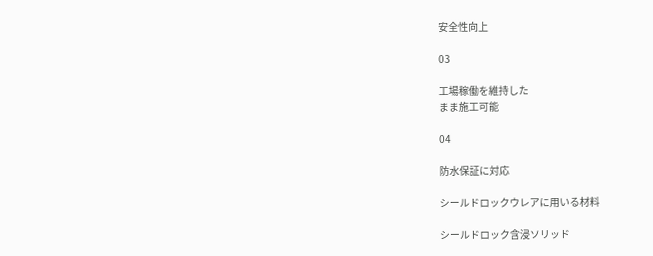安全性向上

03

工場稼働を維持した
まま施工可能

04

防水保証に対応

シールドロックウレアに用いる材料

シールドロック含浸ソリッド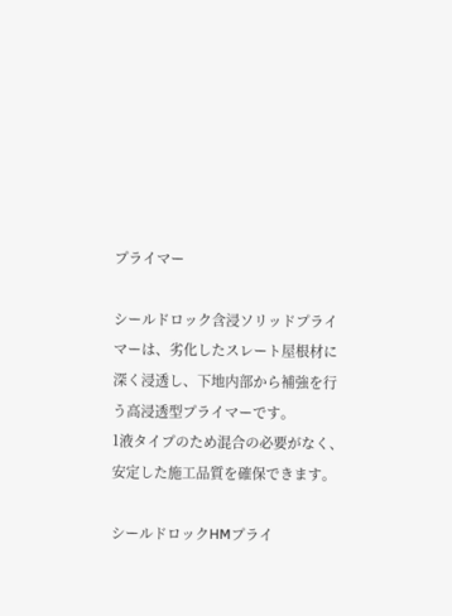プライマー

シールドロック含浸ソリッドプライマーは、劣化したスレート屋根材に深く浸透し、下地内部から補強を行う高浸透型プライマーです。
1液タイプのため混合の必要がなく、安定した施工品質を確保できます。

シールドロックHMプライ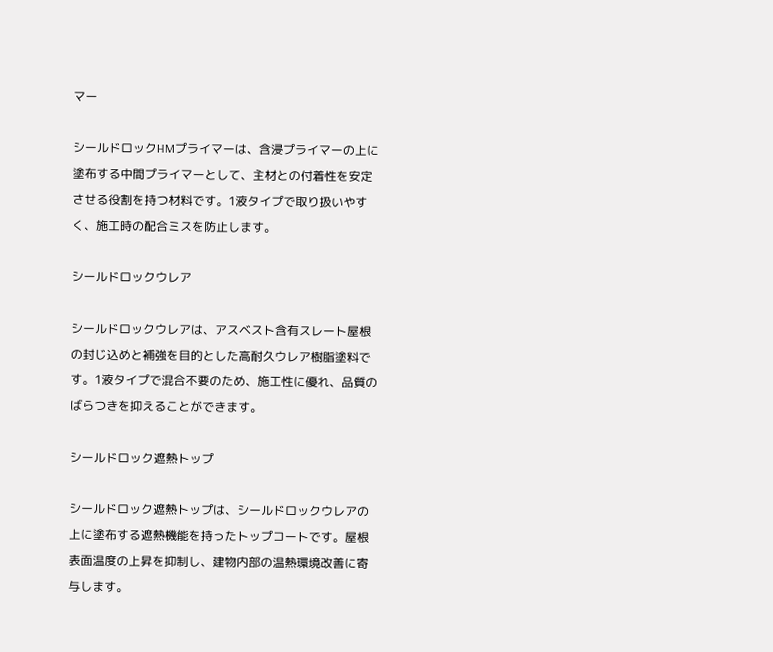マー

シールドロックHMプライマーは、含浸プライマーの上に塗布する中間プライマーとして、主材との付着性を安定させる役割を持つ材料です。1液タイプで取り扱いやすく、施工時の配合ミスを防止します。

シールドロックウレア

シールドロックウレアは、アスベスト含有スレート屋根の封じ込めと補強を目的とした高耐久ウレア樹脂塗料です。1液タイプで混合不要のため、施工性に優れ、品質のばらつきを抑えることができます。

シールドロック遮熱トップ

シールドロック遮熱トップは、シールドロックウレアの上に塗布する遮熱機能を持ったトップコートです。屋根表面温度の上昇を抑制し、建物内部の温熱環境改善に寄与します。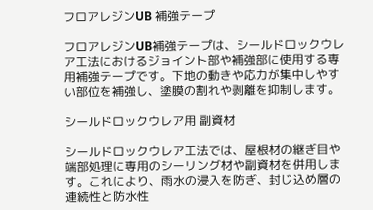フロアレジンUB 補強テープ

フロアレジンUB補強テープは、シールドロックウレア工法におけるジョイント部や補強部に使用する専用補強テープです。下地の動きや応力が集中しやすい部位を補強し、塗膜の割れや剥離を抑制します。

シールドロックウレア用 副資材

シールドロックウレア工法では、屋根材の継ぎ目や端部処理に専用のシーリング材や副資材を併用します。これにより、雨水の浸入を防ぎ、封じ込め層の連続性と防水性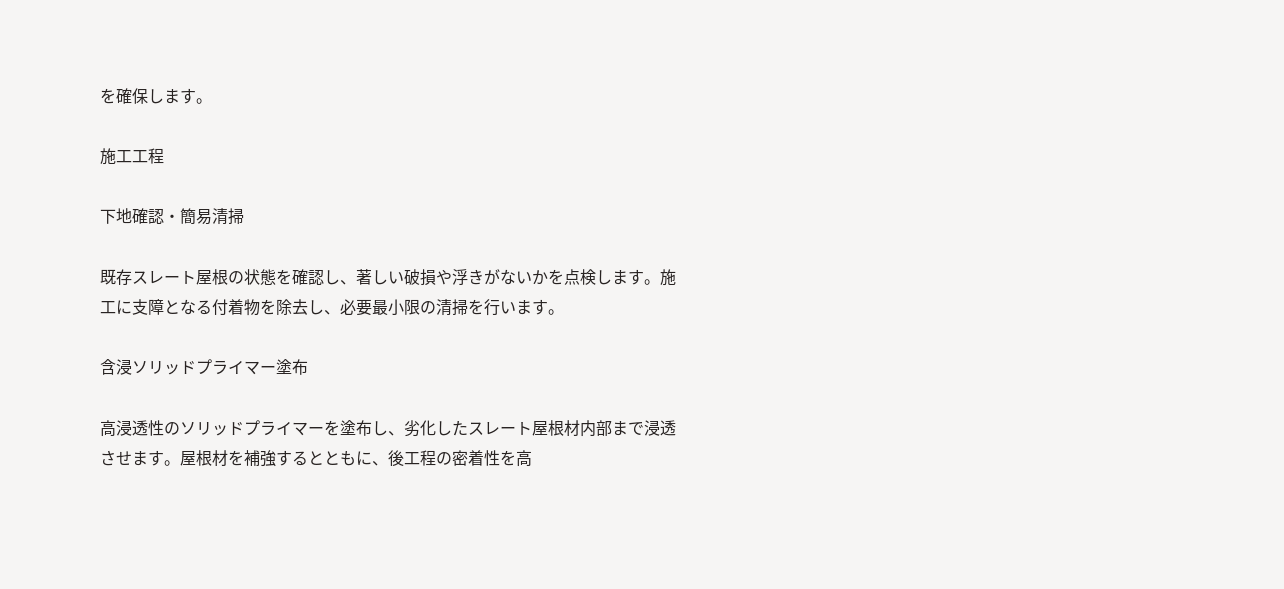を確保します。

施工工程

下地確認・簡易清掃

既存スレート屋根の状態を確認し、著しい破損や浮きがないかを点検します。施工に支障となる付着物を除去し、必要最小限の清掃を行います。

含浸ソリッドプライマー塗布

高浸透性のソリッドプライマーを塗布し、劣化したスレート屋根材内部まで浸透させます。屋根材を補強するとともに、後工程の密着性を高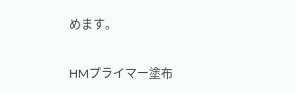めます。

HMプライマー塗布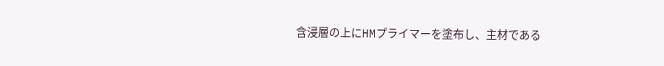含浸層の上にHMプライマーを塗布し、主材である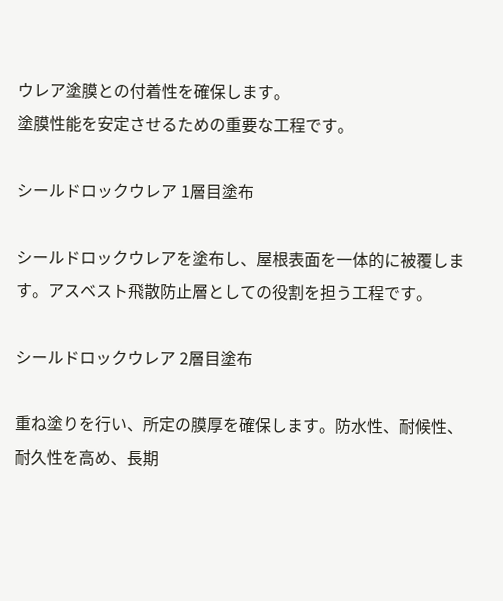ウレア塗膜との付着性を確保します。
塗膜性能を安定させるための重要な工程です。

シールドロックウレア 1層目塗布

シールドロックウレアを塗布し、屋根表面を一体的に被覆します。アスベスト飛散防止層としての役割を担う工程です。

シールドロックウレア 2層目塗布

重ね塗りを行い、所定の膜厚を確保します。防水性、耐候性、耐久性を高め、長期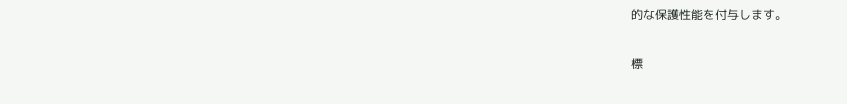的な保護性能を付与します。

標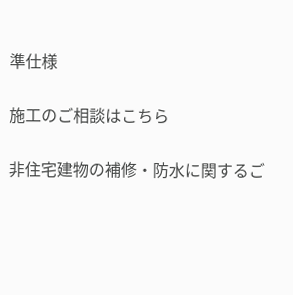準仕様

施工のご相談はこちら

非住宅建物の補修・防水に関するご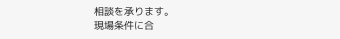相談を承ります。
現場条件に合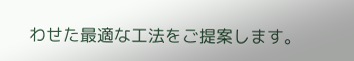わせた最適な工法をご提案します。